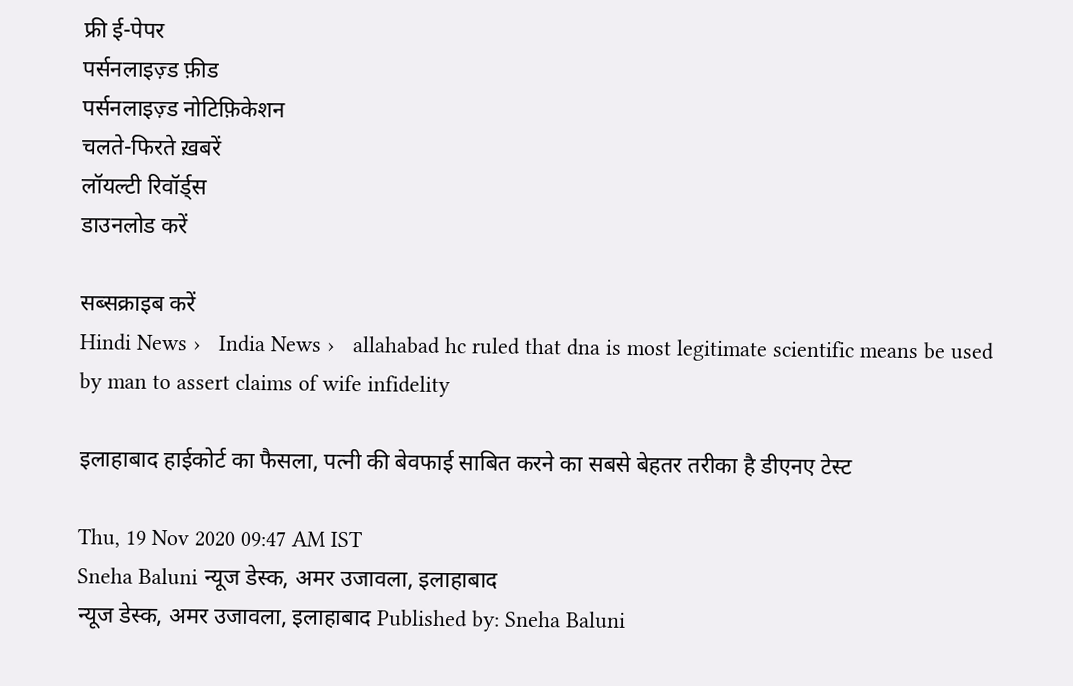फ्री ई-पेपर
पर्सनलाइज़्ड फ़ीड
पर्सनलाइज़्ड नोटिफ़िकेशन
चलते-फिरते ख़बरें
लॉयल्टी रिवॉर्ड्स
डाउनलोड करें

सब्सक्राइब करें
Hindi News ›   India News ›   allahabad hc ruled that dna is most legitimate scientific means be used by man to assert claims of wife infidelity

इलाहाबाद हाईकोर्ट का फैसला, पत्नी की बेवफाई साबित करने का सबसे बेहतर तरीका है डीएनए टेस्ट

Thu, 19 Nov 2020 09:47 AM IST
Sneha Baluni न्यूज डेस्क, अमर उजावला, इलाहाबाद
न्यूज डेस्क, अमर उजावला, इलाहाबाद Published by: Sneha Baluni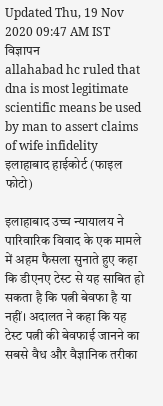Updated Thu, 19 Nov 2020 09:47 AM IST
विज्ञापन
allahabad hc ruled that dna is most legitimate scientific means be used by man to assert claims of wife infidelity
इलाहाबाद हाईकोर्ट (फाइल फोटो)

इलाहाबाद उच्च न्यायालय ने पारिवारिक विवाद के एक मामले में अहम फैसला सुनाते हुए कहा कि डीएनए टेस्ट से यह साबित हो सकता है कि पत्नी बेवफा है या नहीं। अदालत ने कहा कि यह टेस्ट पत्नी की बेवफाई जानने का सबसे वैध और वैज्ञानिक तरीका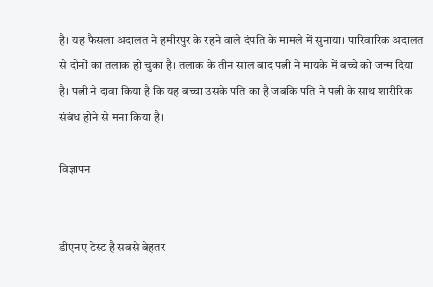है। यह फैसला अदालत ने हमीरपुर के रहने वाले दंपति के मामले में सुनाया। पारिवारिक अदालत से दोनों का तलाक हो चुका है। तलाक के तीन साल बाद पत्नी ने मायके में बच्चे को जन्म दिया है। पत्नी ने दावा किया है कि यह बच्चा उसके पति का है जबकि पति ने पत्नी के साथ शारीरिक संबंध होने से मना किया है।

विज्ञापन


डीएनए टेस्ट है सबसे बेहतर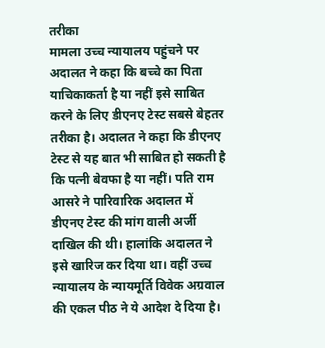तरीका
मामला उच्च न्यायालय पहुंचने पर अदालत ने कहा कि बच्चे का पिता याचिकाकर्ता है या नहीं इसे साबित करने के लिए डीएनए टेस्ट सबसे बेहतर तरीका है। अदालत ने कहा कि डीएनए टेस्ट से यह बात भी साबित हो सकती है कि पत्नी बेवफा है या नहीं। पति राम आसरे ने पारिवारिक अदालत में डीएनए टेस्ट की मांग वाली अर्जी दाखिल की थी। हालांकि अदालत ने इसे खारिज कर दिया था। वहीं उच्च न्यायालय के न्यायमूर्ति विवेक अग्रवाल की एकल पीठ ने ये आदेश दे दिया है।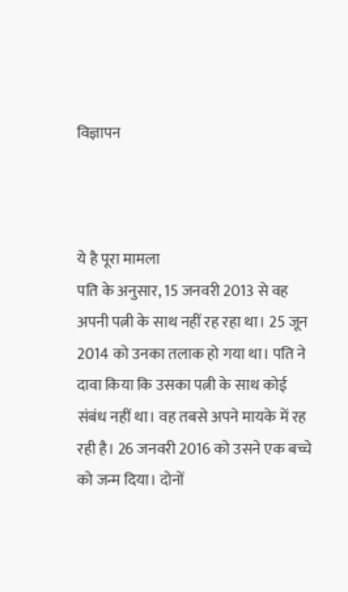विज्ञापन



ये है पूरा मामला
पति के अनुसार, 15 जनवरी 2013 से वह अपनी पत्नी के साथ नहीं रह रहा था। 25 जून 2014 को उनका तलाक हो गया था। पति ने दावा किया कि उसका पत्नी के साथ कोई संबंध नहीं था। वह तबसे अपने मायके में रह रही है। 26 जनवरी 2016 को उसने एक बच्चे को जन्म दिया। दोनों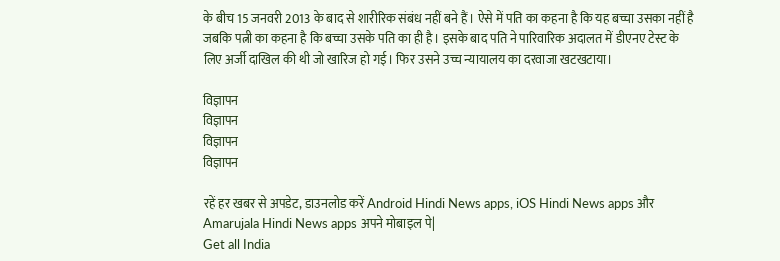के बीच 15 जनवरी 2013 के बाद से शारीरिक संबंध नहीं बने हैं। ऐसे में पति का कहना है कि यह बच्चा उसका नहीं है जबकि पत्नी का कहना है कि बच्चा उसके पति का ही है। इसके बाद पति ने पारिवारिक अदालत में डीएनए टेस्ट के लिए अर्जी दाखिल की थी जो खारिज हो गई। फिर उसने उच्च न्यायालय का दरवाजा खटखटाया।

विज्ञापन
विज्ञापन
विज्ञापन
विज्ञापन

रहें हर खबर से अपडेट, डाउनलोड करें Android Hindi News apps, iOS Hindi News apps और Amarujala Hindi News apps अपने मोबाइल पे|
Get all India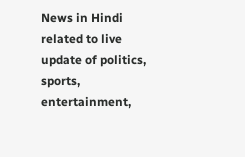News in Hindi related to live update of politics, sports, entertainment,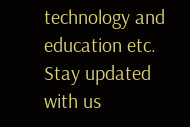technology and education etc. Stay updated with us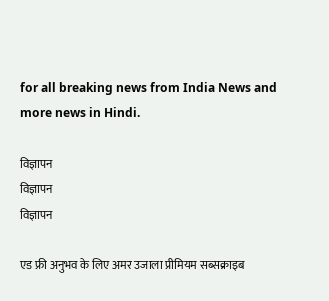for all breaking news from India News and more news in Hindi.

विज्ञापन
विज्ञापन
विज्ञापन

एड फ्री अनुभव के लिए अमर उजाला प्रीमियम सब्सक्राइब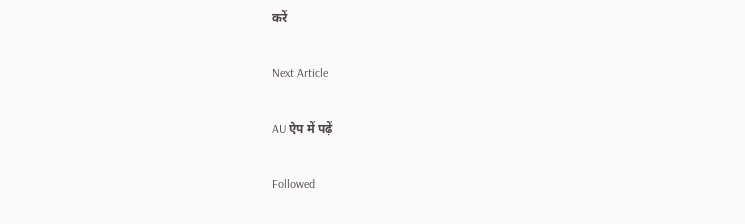करें

Next Article

AU ऐप में पढ़ें

Followed